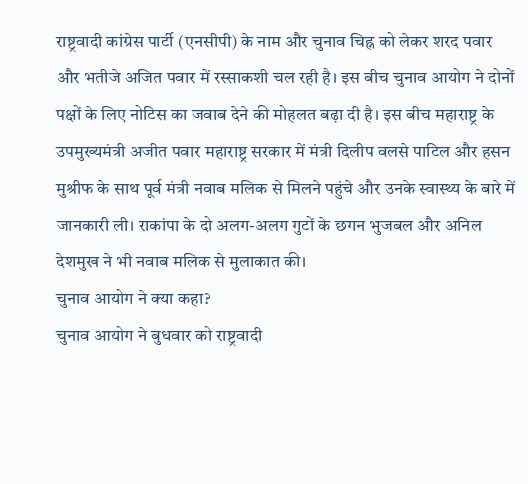राष्ट्रवादी कांग्रेस पार्टी (एनसीपी) के नाम और चुनाव चिह्न को लेकर शरद पवार और भतीजे अजित पवार में रस्साकशी चल रही है। इस बीच चुनाव आयोग ने दोनों पक्षों के लिए नोटिस का जवाब देने की मोहलत बढ़ा दी है। इस बीच महाराष्ट्र के उपमुख्यमंत्री अजीत पवार महाराष्ट्र सरकार में मंत्री दिलीप वलसे पाटिल और हसन मुश्रीफ के साथ पूर्व मंत्री नवाब मलिक से मिलने पहुंचे और उनके स्वास्थ्य के बारे में जानकारी ली। राकांपा के दो अलग-अलग गुटों के छगन भुजबल और अनिल देशमुख ने भी नवाब मलिक से मुलाकात की।
चुनाव आयोग ने क्या कहा?
चुनाव आयोग ने बुधवार को राष्ट्रवादी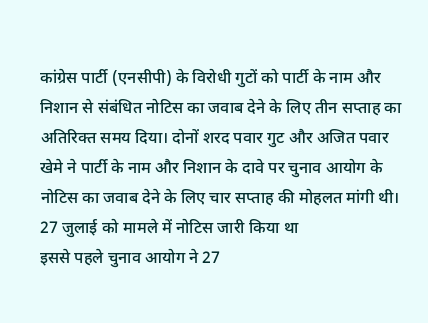कांग्रेस पार्टी (एनसीपी) के विरोधी गुटों को पार्टी के नाम और निशान से संबंधित नोटिस का जवाब देने के लिए तीन सप्ताह का अतिरिक्त समय दिया। दोनों शरद पवार गुट और अजित पवार खेमे ने पार्टी के नाम और निशान के दावे पर चुनाव आयोग के नोटिस का जवाब देने के लिए चार सप्ताह की मोहलत मांगी थी।
27 जुलाई को मामले में नोटिस जारी किया था
इससे पहले चुनाव आयोग ने 27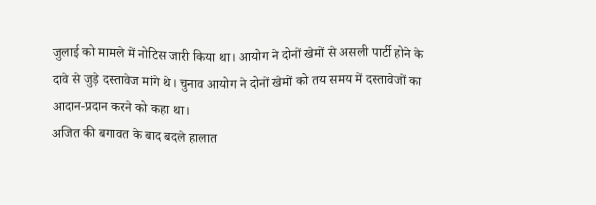जुलाई को मामले में नोटिस जारी किया था। आयोग ने दोनों खेमों से असली पार्टी होने के दावे से जुड़े दस्तावेज मांगे थे। चुनाव आयोग ने दोनों खेमों को तय समय में दस्तावेजों का आदान-प्रदान करने को कहा था।
अजित की बगावत के बाद बदले हालात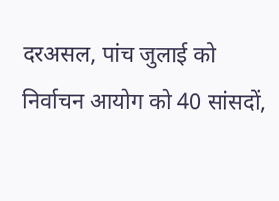दरअसल, पांच जुलाई को निर्वाचन आयोग को 40 सांसदों,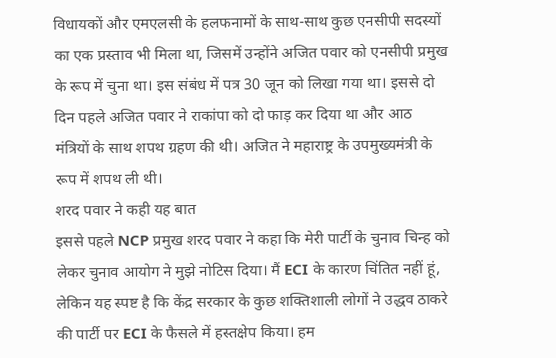विधायकों और एमएलसी के हलफनामों के साथ-साथ कुछ एनसीपी सदस्यों का एक प्रस्ताव भी मिला था, जिसमें उन्होंने अजित पवार को एनसीपी प्रमुख के रूप में चुना था। इस संबंध में पत्र 30 जून को लिखा गया था। इससे दो दिन पहले अजित पवार ने राकांपा को दो फाड़ कर दिया था और आठ मंत्रियों के साथ शपथ ग्रहण की थी। अजित ने महाराष्ट्र के उपमुख्यमंत्री के रूप में शपथ ली थी।
शरद पवार ने कही यह बात
इससे पहले NCP प्रमुख शरद पवार ने कहा कि मेरी पार्टी के चुनाव चिन्ह को लेकर चुनाव आयोग ने मुझे नोटिस दिया। मैं ECI के कारण चिंतित नहीं हूं, लेकिन यह स्पष्ट है कि केंद्र सरकार के कुछ शक्तिशाली लोगों ने उद्धव ठाकरे की पार्टी पर ECI के फैसले में हस्तक्षेप किया। हम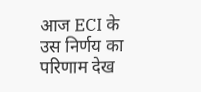आज ECI के उस निर्णय का परिणाम देख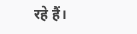रहे हैं।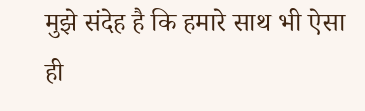मुझे संदेह है कि हमारे साथ भी ऐसा ही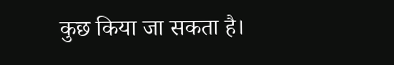कुछ किया जा सकता है।